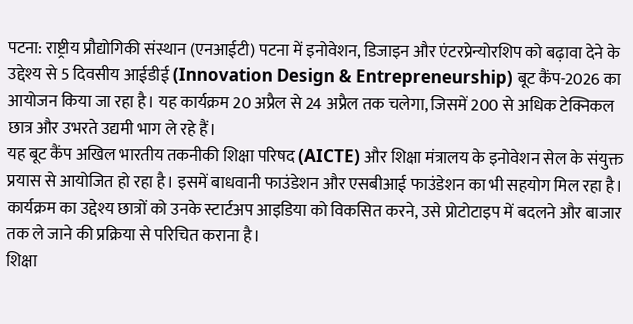पटना: राष्ट्रीय प्रौद्योगिकी संस्थान (एनआईटी) पटना में इनोवेशन, डिजाइन और एंटरप्रेन्योरशिप को बढ़ावा देने के उद्देश्य से 5 दिवसीय आईडीई (Innovation Design & Entrepreneurship) बूट कैंप-2026 का आयोजन किया जा रहा है। यह कार्यक्रम 20 अप्रैल से 24 अप्रैल तक चलेगा, जिसमें 200 से अधिक टेक्निकल छात्र और उभरते उद्यमी भाग ले रहे हैं।
यह बूट कैंप अखिल भारतीय तकनीकी शिक्षा परिषद (AICTE) और शिक्षा मंत्रालय के इनोवेशन सेल के संयुक्त प्रयास से आयोजित हो रहा है। इसमें बाधवानी फाउंडेशन और एसबीआई फाउंडेशन का भी सहयोग मिल रहा है। कार्यक्रम का उद्देश्य छात्रों को उनके स्टार्टअप आइडिया को विकसित करने, उसे प्रोटोटाइप में बदलने और बाजार तक ले जाने की प्रक्रिया से परिचित कराना है।
शिक्षा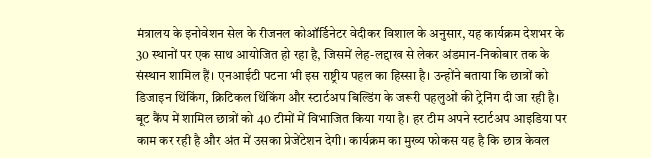मंत्रालय के इनोवेशन सेल के रीजनल कोऑर्डिनेटर वेदीकर विशाल के अनुसार, यह कार्यक्रम देशभर के 30 स्थानों पर एक साथ आयोजित हो रहा है, जिसमें लेह-लद्दाख से लेकर अंडमान-निकोबार तक के संस्थान शामिल हैं। एनआईटी पटना भी इस राष्ट्रीय पहल का हिस्सा है। उन्होंने बताया कि छात्रों को डिजाइन थिंकिंग, क्रिटिकल थिंकिंग और स्टार्टअप बिल्डिंग के जरूरी पहलुओं की ट्रेनिंग दी जा रही है।
बूट कैंप में शामिल छात्रों को 40 टीमों में विभाजित किया गया है। हर टीम अपने स्टार्टअप आइडिया पर काम कर रही है और अंत में उसका प्रेजेंटेशन देगी। कार्यक्रम का मुख्य फोकस यह है कि छात्र केवल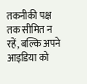तकनीकी पक्ष तक सीमित न रहें, बल्कि अपने आइडिया को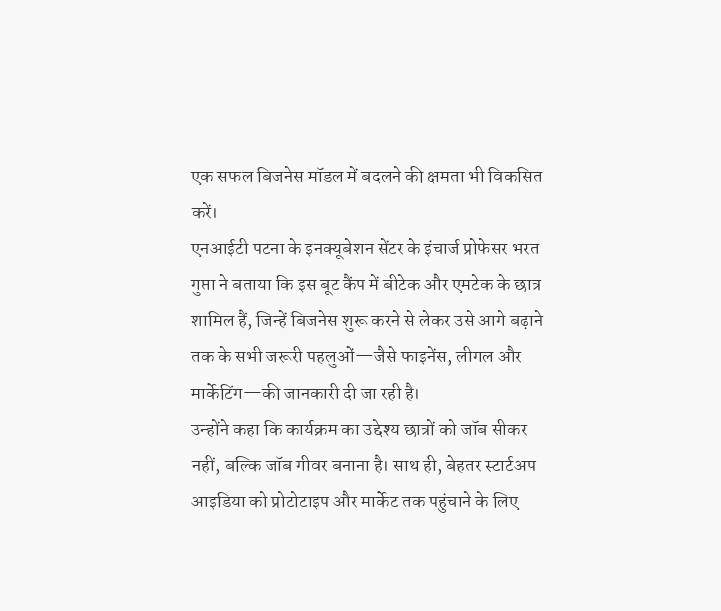एक सफल बिजनेस मॉडल में बदलने की क्षमता भी विकसित करें।
एनआईटी पटना के इनक्यूबेशन सेंटर के इंचार्ज प्रोफेसर भरत गुप्ता ने बताया कि इस बूट कैंप में बीटेक और एमटेक के छात्र शामिल हैं, जिन्हें बिजनेस शुरू करने से लेकर उसे आगे बढ़ाने तक के सभी जरूरी पहलुओं—जैसे फाइनेंस, लीगल और मार्केटिंग—की जानकारी दी जा रही है।
उन्होंने कहा कि कार्यक्रम का उद्देश्य छात्रों को जॉब सीकर नहीं, बल्कि जॉब गीवर बनाना है। साथ ही, बेहतर स्टार्टअप आइडिया को प्रोटोटाइप और मार्केट तक पहुंचाने के लिए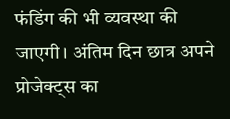फंडिंग की भी व्यवस्था की जाएगी। अंतिम दिन छात्र अपने प्रोजेक्ट्स का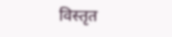विस्तृत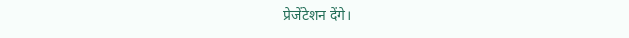प्रेजेंटेशन देंगे।